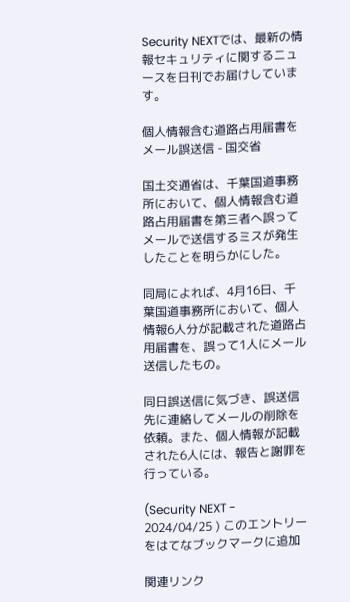Security NEXTでは、最新の情報セキュリティに関するニュースを日刊でお届けしています。

個人情報含む道路占用届書をメール誤送信 - 国交省

国土交通省は、千葉国道事務所において、個人情報含む道路占用届書を第三者へ誤ってメールで送信するミスが発生したことを明らかにした。

同局によれば、4月16日、千葉国道事務所において、個人情報6人分が記載された道路占用届書を、誤って1人にメール送信したもの。

同日誤送信に気づき、誤送信先に連絡してメールの削除を依頼。また、個人情報が記載された6人には、報告と謝罪を行っている。

(Security NEXT - 2024/04/25 ) このエントリーをはてなブックマークに追加

関連リンク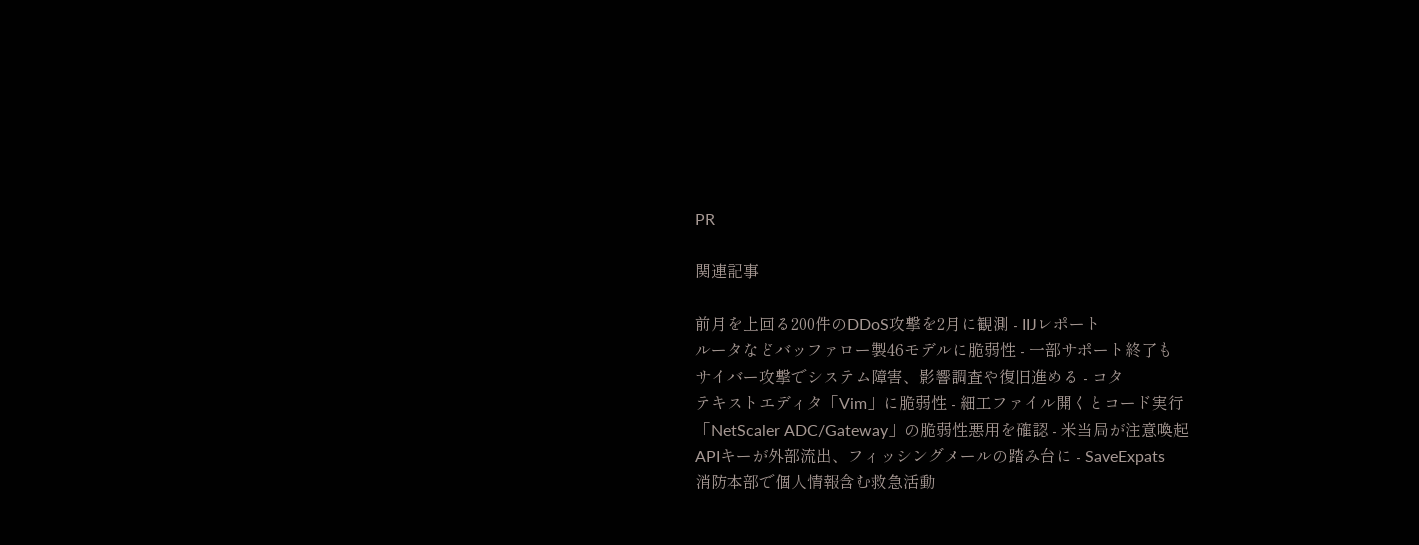PR

関連記事

前月を上回る200件のDDoS攻撃を2月に観測 - IIJレポート
ルータなどバッファロー製46モデルに脆弱性 - 一部サポート終了も
サイバー攻撃でシステム障害、影響調査や復旧進める - コタ
テキストエディタ「Vim」に脆弱性 - 細工ファイル開くとコード実行
「NetScaler ADC/Gateway」の脆弱性悪用を確認 - 米当局が注意喚起
APIキーが外部流出、フィッシングメールの踏み台に - SaveExpats
消防本部で個人情報含む救急活動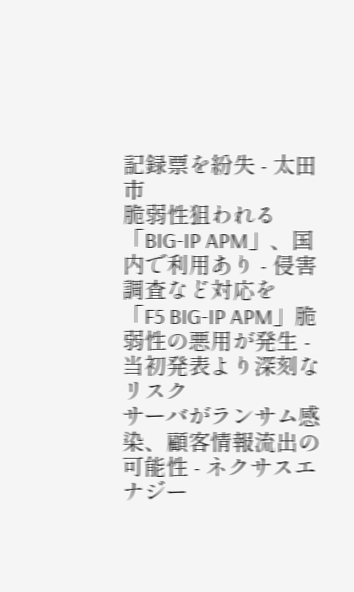記録票を紛失 - 太田市
脆弱性狙われる「BIG-IP APM」、国内で利用あり - 侵害調査など対応を
「F5 BIG-IP APM」脆弱性の悪用が発生 - 当初発表より深刻なリスク
サーバがランサム感染、顧客情報流出の可能性 - ネクサスエナジー